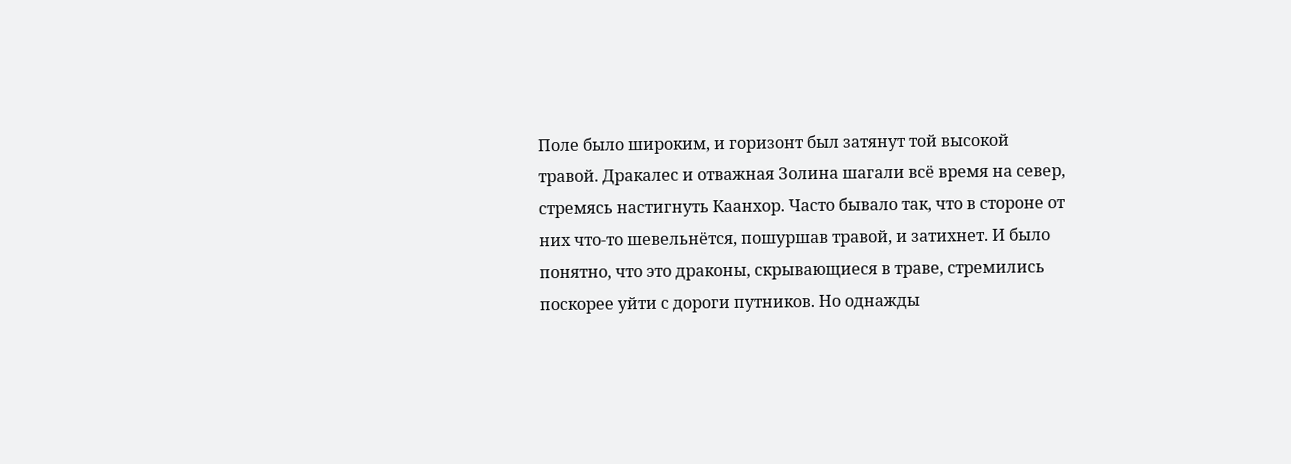Поле было широким, и горизонт был затянут той высокой травой. Дракалес и отважная Золина шагали всё время на север, стремясь настигнуть Каанхор. Часто бывало так, что в стороне от них что-то шевельнётся, пошуршав травой, и затихнет. И было понятно, что это драконы, скрывающиеся в траве, стремились поскорее уйти с дороги путников. Но однажды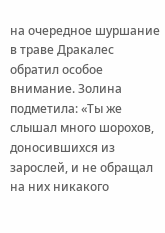на очередное шуршание в траве Дракалес обратил особое внимание. Золина подметила: «Ты же слышал много шорохов, доносившихся из зарослей, и не обращал на них никакого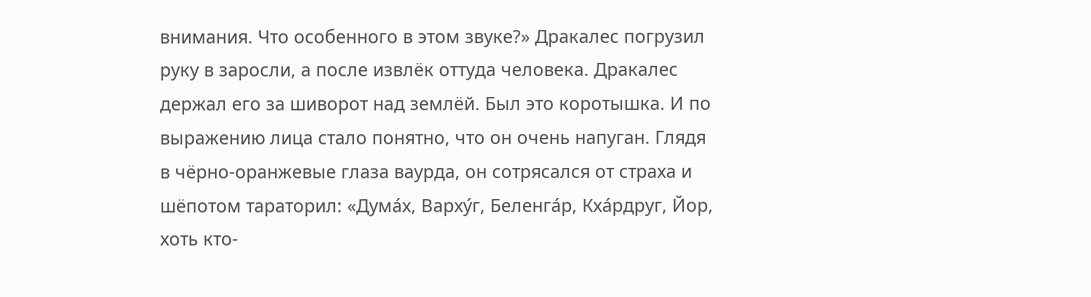внимания. Что особенного в этом звуке?» Дракалес погрузил руку в заросли, а после извлёк оттуда человека. Дракалес держал его за шиворот над землёй. Был это коротышка. И по выражению лица стало понятно, что он очень напуган. Глядя в чёрно-оранжевые глаза ваурда, он сотрясался от страха и шёпотом тараторил: «Дума́х, Варху́г, Беленга́р, Кха́рдруг, Йор, хоть кто-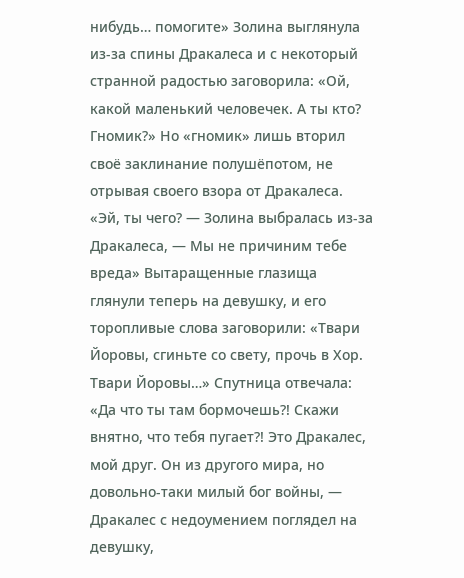нибудь… помогите» Золина выглянула из-за спины Дракалеса и с некоторый странной радостью заговорила: «Ой, какой маленький человечек. А ты кто? Гномик?» Но «гномик» лишь вторил своё заклинание полушёпотом, не отрывая своего взора от Дракалеса. «Эй, ты чего? — Золина выбралась из-за Дракалеса, — Мы не причиним тебе вреда» Вытаращенные глазища глянули теперь на девушку, и его торопливые слова заговорили: «Твари Йоровы, сгиньте со свету, прочь в Хор. Твари Йоровы…» Спутница отвечала: «Да что ты там бормочешь?! Скажи внятно, что тебя пугает?! Это Дракалес, мой друг. Он из другого мира, но довольно-таки милый бог войны, — Дракалес с недоумением поглядел на девушку,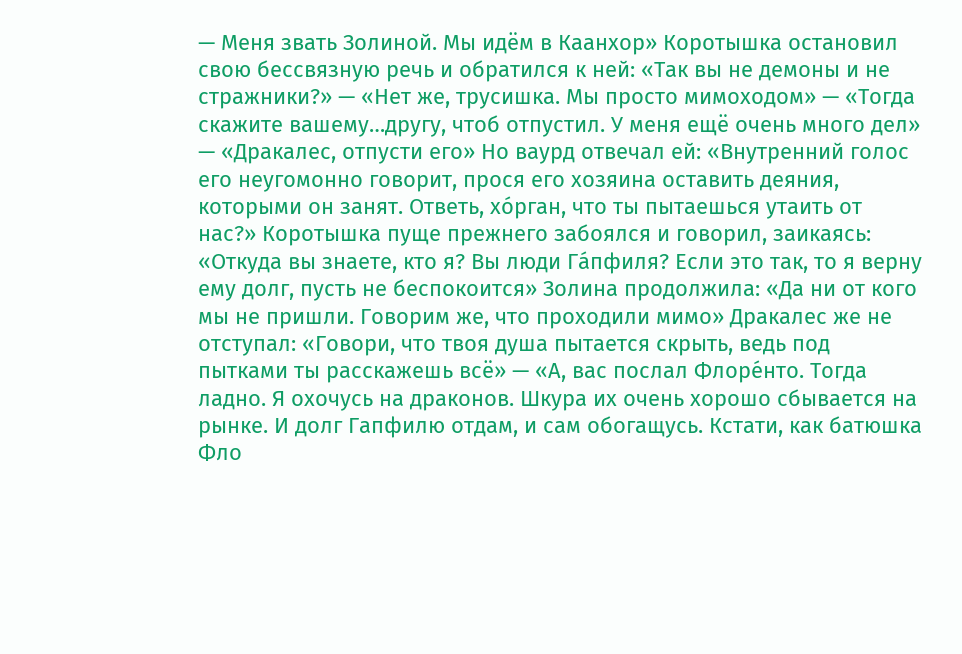— Меня звать Золиной. Мы идём в Каанхор» Коротышка остановил свою бессвязную речь и обратился к ней: «Так вы не демоны и не стражники?» — «Нет же, трусишка. Мы просто мимоходом» — «Тогда скажите вашему…другу, чтоб отпустил. У меня ещё очень много дел» — «Дракалес, отпусти его» Но ваурд отвечал ей: «Внутренний голос его неугомонно говорит, прося его хозяина оставить деяния, которыми он занят. Ответь, хо́рган, что ты пытаешься утаить от нас?» Коротышка пуще прежнего забоялся и говорил, заикаясь: «Откуда вы знаете, кто я? Вы люди Га́пфиля? Если это так, то я верну ему долг, пусть не беспокоится» Золина продолжила: «Да ни от кого мы не пришли. Говорим же, что проходили мимо» Дракалес же не отступал: «Говори, что твоя душа пытается скрыть, ведь под пытками ты расскажешь всё» — «А, вас послал Флоре́нто. Тогда ладно. Я охочусь на драконов. Шкура их очень хорошо сбывается на рынке. И долг Гапфилю отдам, и сам обогащусь. Кстати, как батюшка Фло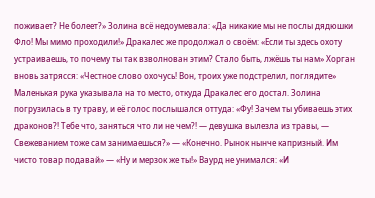поживает? Не болеет?» Золина всё недоумевала: «Да никакие мы не послы дядюшки Фло! Мы мимо проходили!» Дракалес же продолжал о своём: «Если ты здесь охоту устраиваешь, то почему ты так взволнован этим? Стало быть, лжёшь ты нам» Хорган вновь затрясся: «Честное слово охочусь! Вон, троих уже подстрелил, поглядите» Маленькая рука указывала на то место, откуда Дракалес его достал. Золина погрузилась в ту траву, и её голос послышался оттуда: «Фу! Зачем ты убиваешь этих драконов?! Тебе что, заняться что ли не чем?! — девушка вылезла из травы, — Свежеванием тоже сам занимаешься?» — «Конечно. Рынок нынче капризный. Им чисто товар подавай» — «Ну и мерзок же ты!» Ваурд не унимался: «И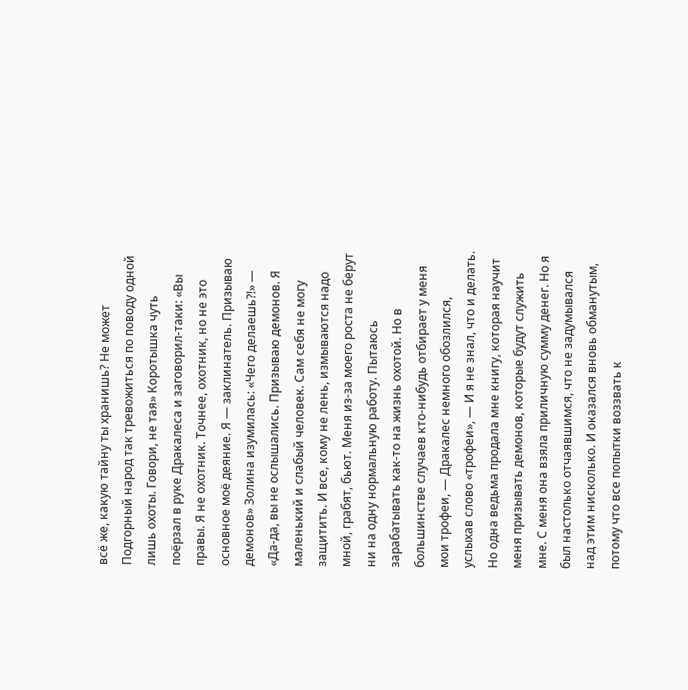всё же, какую тайну ты хранишь? Не может Подгорный народ так тревожиться по поводу одной лишь охоты. Говори, не тая» Коротышка чуть поёрзал в руке Дракалеса и заговорил-таки: «Вы правы. Я не охотник. Точнее, охотник, но не это основное моё деяние. Я — заклинатель. Призываю демонов» Золина изумилась: «Чего делаешь?!» — «Да-да, вы не ослышались. Призываю демонов. Я маленький и слабый человек. Сам себя не могу защитить. И все, кому не лень, измываются надо мной, грабят, бьют. Меня из-за моего роста не берут ни на одну нормальную работу. Пытаюсь зарабатывать как-то на жизнь охотой. Но в большинстве случаев кто-нибудь отбирает у меня мои трофеи, — Дракалес немного обозлился, услыхав слово «трофеи», — И я не знал, что и делать. Но одна ведьма продала мне книгу, которая научит меня призывать демонов, которые будут служить мне. С меня она взяла приличную сумму денег. Но я был настолько отчаявшимся, что не задумывался над этим нисколько. И оказался вновь обманутым, потому что все попытки воззвать к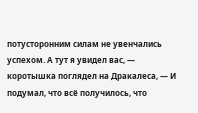потусторонним силам не увенчались успехом. А тут я увидел вас, — коротышка поглядел на Дракалеса, — И подумал, что всё получилось, что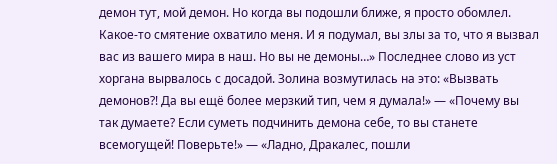демон тут, мой демон. Но когда вы подошли ближе, я просто обомлел. Какое-то смятение охватило меня. И я подумал, вы злы за то, что я вызвал вас из вашего мира в наш. Но вы не демоны…» Последнее слово из уст хоргана вырвалось с досадой. Золина возмутилась на это: «Вызвать демонов?! Да вы ещё более мерзкий тип, чем я думала!» — «Почему вы так думаете? Если суметь подчинить демона себе, то вы станете всемогущей! Поверьте!» — «Ладно, Дракалес, пошли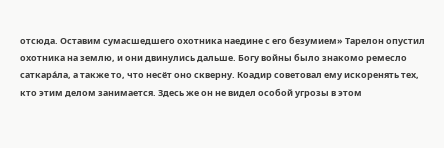отсюда. Оставим сумасшедшего охотника наедине с его безумием» Тарелон опустил охотника на землю, и они двинулись дальше. Богу войны было знакомо ремесло саткара́ла, а также то, что несёт оно скверну. Коадир советовал ему искоренять тех, кто этим делом занимается. Здесь же он не видел особой угрозы в этом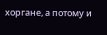хоргане, а потому и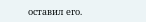оставил его.